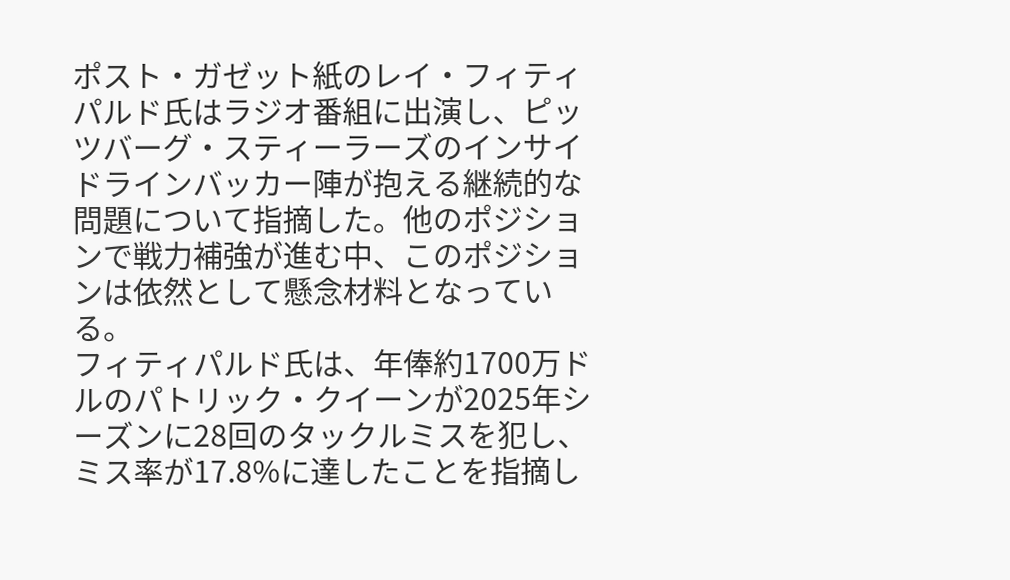ポスト・ガゼット紙のレイ・フィティパルド氏はラジオ番組に出演し、ピッツバーグ・スティーラーズのインサイドラインバッカー陣が抱える継続的な問題について指摘した。他のポジションで戦力補強が進む中、このポジションは依然として懸念材料となっている。
フィティパルド氏は、年俸約1700万ドルのパトリック・クイーンが2025年シーズンに28回のタックルミスを犯し、ミス率が17.8%に達したことを指摘し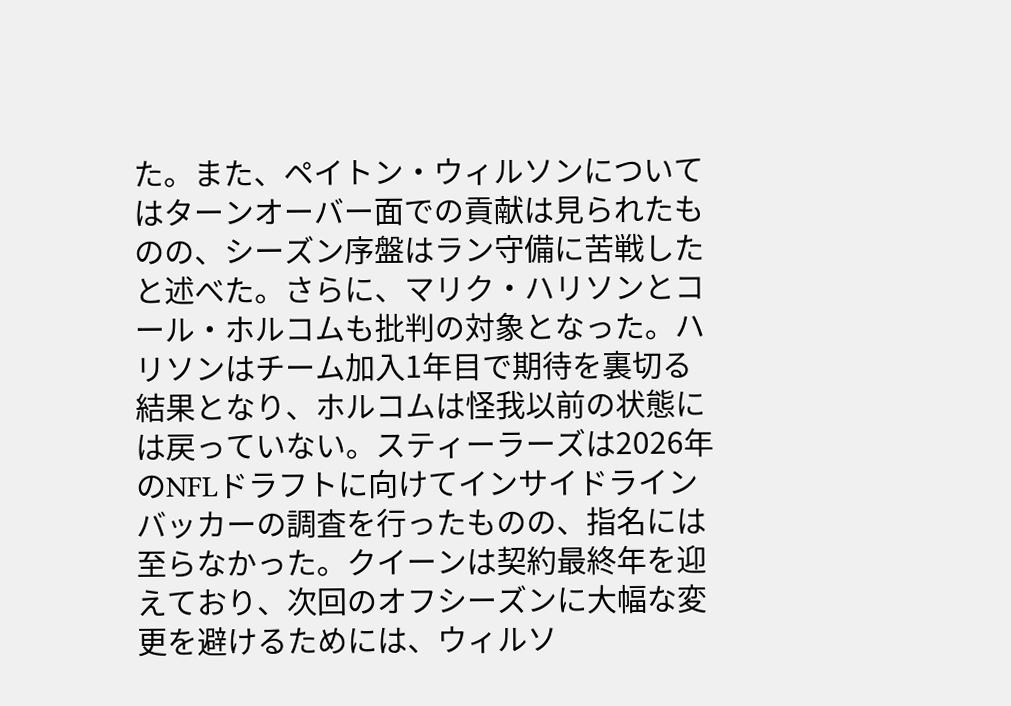た。また、ペイトン・ウィルソンについてはターンオーバー面での貢献は見られたものの、シーズン序盤はラン守備に苦戦したと述べた。さらに、マリク・ハリソンとコール・ホルコムも批判の対象となった。ハリソンはチーム加入1年目で期待を裏切る結果となり、ホルコムは怪我以前の状態には戻っていない。スティーラーズは2026年のNFLドラフトに向けてインサイドラインバッカーの調査を行ったものの、指名には至らなかった。クイーンは契約最終年を迎えており、次回のオフシーズンに大幅な変更を避けるためには、ウィルソ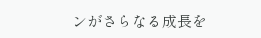ンがさらなる成長を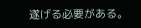遂げる必要がある。